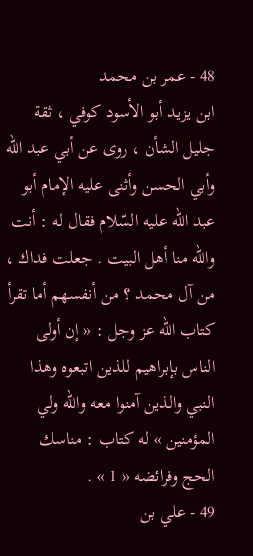48 - عمر بن محمد
ابن يزيد أبو الأسود كوفي ، ثقة جليل الشأن ، روى عن أبي عبد اللّه وأبي الحسن وأثنى عليه الإمام أبو عبد اللّه عليه السّلام فقال له : أنت واللّه منا أهل البيت . جعلت فداك ، من آل محمد ؟ من أنفسهم أما تقرأ كتاب اللّه عز وجل : « إن أولى الناس بإبراهيم للذين اتبعوه وهذا النبي والذين آمنوا معه واللّه ولي المؤمنين » له كتاب : مناسك الحج وفرائضه « 1 » .
49 - علي بن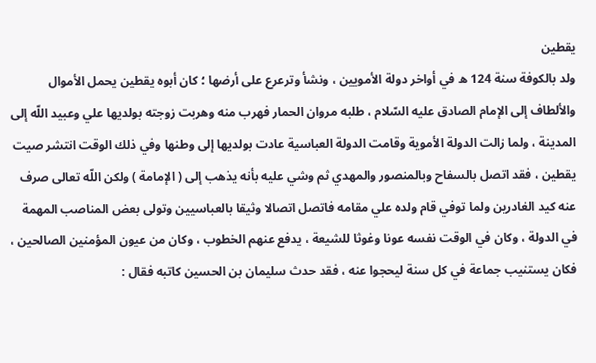يقطين
ولد بالكوفة سنة 124 ه في أواخر دولة الأمويين ، ونشأ وترعرع على أرضها ؛ كان أبوه يقطين يحمل الأموال والألطاف إلى الإمام الصادق عليه السّلام ، طلبه مروان الحمار فهرب منه وهربت زوجته بولديها علي وعبيد اللّه إلى المدينة ، ولما زالت الدولة الأموية وقامت الدولة العباسية عادت بولديها إلى وطنها وفي ذلك الوقت انتشر صيت يقطين ، فقد اتصل بالسفاح وبالمنصور والمهدي ثم وشي عليه بأنه يذهب إلى ( الإمامة ) ولكن اللّه تعالى صرف عنه كيد الغادرين ولما توفي قام ولده علي مقامه فاتصل اتصالا وثيقا بالعباسيين وتولى بعض المناصب المهمة في الدولة ، وكان في الوقت نفسه عونا وغوثا للشيعة ، يدفع عنهم الخطوب ، وكان من عيون المؤمنين الصالحين ، فكان يستنيب جماعة في كل سنة ليحجوا عنه ، فقد حدث سليمان بن الحسين كاتبه فقال :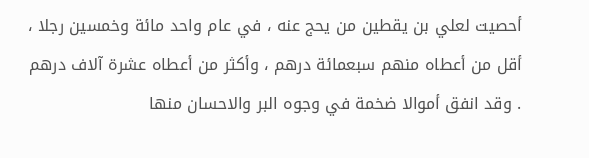أحصيت لعلي بن يقطين من يحج عنه ، في عام واحد مائة وخمسين رجلا ، أقل من أعطاه منهم سبعمائة درهم ، وأكثر من أعطاه عشرة آلاف درهم . وقد انفق أموالا ضخمة في وجوه البر والاحسان منها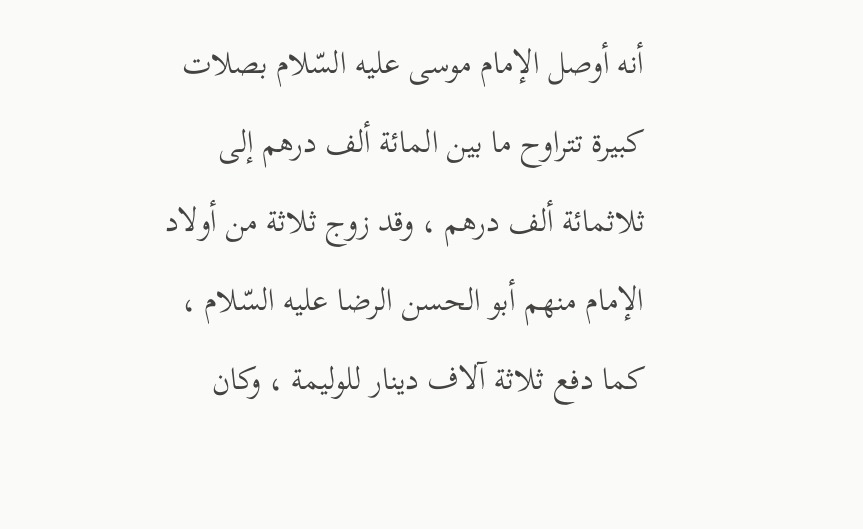أنه أوصل الإمام موسى عليه السّلام بصلات كبيرة تتراوح ما بين المائة ألف درهم إلى ثلاثمائة ألف درهم ، وقد زوج ثلاثة من أولاد الإمام منهم أبو الحسن الرضا عليه السّلام ، كما دفع ثلاثة آلاف دينار للوليمة ، وكان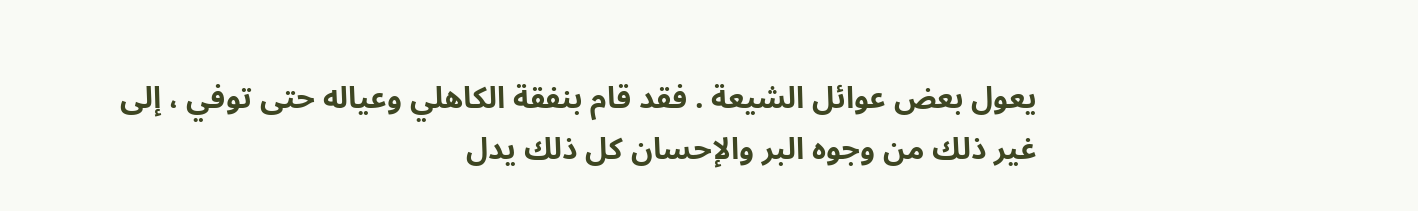يعول بعض عوائل الشيعة . فقد قام بنفقة الكاهلي وعياله حتى توفي ، إلى غير ذلك من وجوه البر والإحسان كل ذلك يدل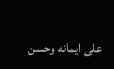على ايمانه وحسن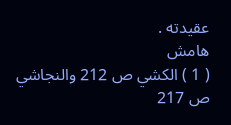عقيدته .
هامش
( 1 ) الكشي ص 212 والنجاشي ص 217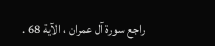راجع سورة آل عمران ، الآية 68 .